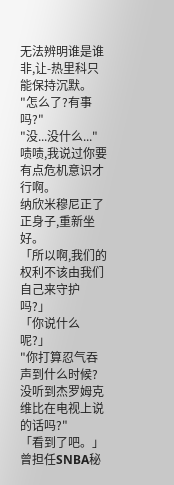无法辨明谁是谁非,让-热里科只能保持沉默。
"怎么了?有事吗?"
"没...没什么..."
啧啧,我说过你要有点危机意识才行啊。
纳欣米穆尼正了正身子,重新坐好。
「所以啊,我们的权利不该由我们自己来守护吗?」
「你说什么呢?」
"你打算忍气吞声到什么时候?没听到杰罗姆克维比在电视上说的话吗?"
「看到了吧。」
曾担任SNBA秘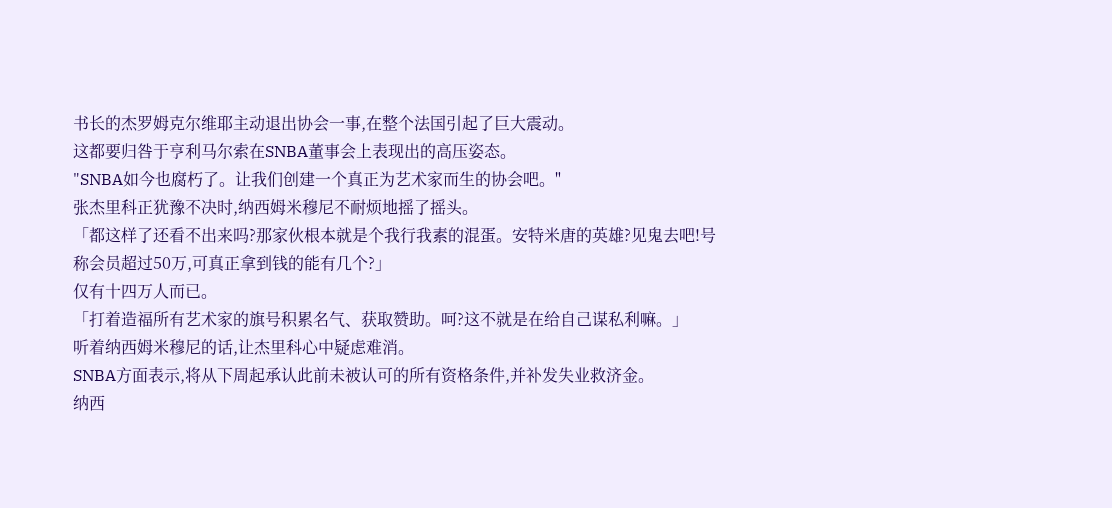书长的杰罗姆克尔维耶主动退出协会一事,在整个法国引起了巨大震动。
这都要归咎于亨利马尔索在SNBA董事会上表现出的高压姿态。
"SNBA如今也腐朽了。让我们创建一个真正为艺术家而生的协会吧。"
张杰里科正犹豫不决时,纳西姆米穆尼不耐烦地摇了摇头。
「都这样了还看不出来吗?那家伙根本就是个我行我素的混蛋。安特米唐的英雄?见鬼去吧!号称会员超过50万,可真正拿到钱的能有几个?」
仅有十四万人而已。
「打着造福所有艺术家的旗号积累名气、获取赞助。呵?这不就是在给自己谋私利嘛。」
听着纳西姆米穆尼的话,让杰里科心中疑虑难消。
SNBA方面表示,将从下周起承认此前未被认可的所有资格条件,并补发失业救济金。
纳西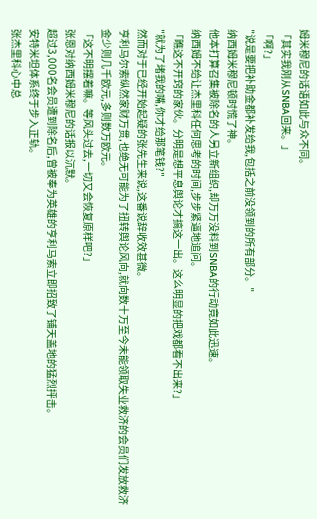姆米穆尼的话语如此与众不同。
「其实我刚从SNBA回来。」
「啊?」
"说是要把补助金都补发给我,包括之前没领到的所有部分。"
纳西姆米穆尼顿时慌了神。
他本打算召集被除名的人另立新组织,却万万没料到SNBA的行动竟如此迅速。
纳西姆不给让杰里科任何思考的时间,步步紧逼地追问。
「瞧这不开窍的家伙。分明是想平息舆论才搞这一出。这么明显的把戏都看不出来?」
"就为了堵我的嘴,你才给那笔钱?"
然而对于已经开始起疑的张先生来说,这番说辞收效甚微。
亨利马尔索纵然家财万贯,也绝无可能为了扭转舆论风向,就向数十万至今未能领取失业救济的会员们发放救济金少则几千欧元,多则数万欧元。
「这不明摆着嘛。等风头过去,一切又会恢复原样吧?」
张恩对纳西姆米穆尼的话报以沉默。
超过3,000名会员遭到除名后,曾被奉为英雄的亨利马索立即招致了铺天盖地的猛烈抨击。
安特米坦体系终于步入正轨。
张杰里科心中总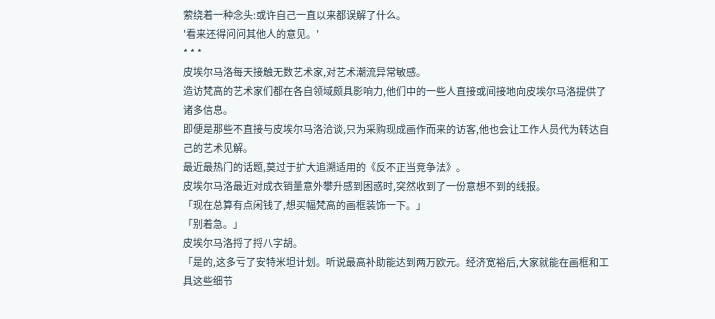萦绕着一种念头:或许自己一直以来都误解了什么。
'看来还得问问其他人的意见。'
* * *
皮埃尔马洛每天接触无数艺术家,对艺术潮流异常敏感。
造访梵高的艺术家们都在各自领域颇具影响力,他们中的一些人直接或间接地向皮埃尔马洛提供了诸多信息。
即便是那些不直接与皮埃尔马洛洽谈,只为采购现成画作而来的访客,他也会让工作人员代为转达自己的艺术见解。
最近最热门的话题,莫过于扩大追溯适用的《反不正当竞争法》。
皮埃尔马洛最近对成衣销量意外攀升感到困惑时,突然收到了一份意想不到的线报。
「现在总算有点闲钱了,想买幅梵高的画框装饰一下。」
「别着急。」
皮埃尔马洛捋了捋八字胡。
「是的,这多亏了安特米坦计划。听说最高补助能达到两万欧元。经济宽裕后,大家就能在画框和工具这些细节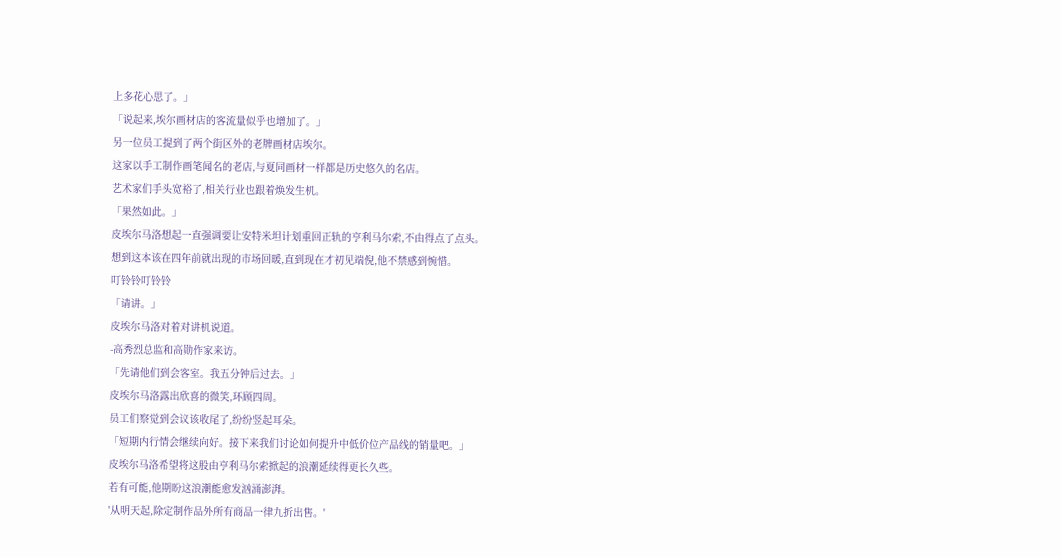上多花心思了。」
「说起来,埃尔画材店的客流量似乎也增加了。」
另一位员工提到了两个街区外的老牌画材店埃尔。
这家以手工制作画笔闻名的老店,与夏同画材一样都是历史悠久的名店。
艺术家们手头宽裕了,相关行业也跟着焕发生机。
「果然如此。」
皮埃尔马洛想起一直强调要让安特米坦计划重回正轨的亨利马尔索,不由得点了点头。
想到这本该在四年前就出现的市场回暖,直到现在才初见端倪,他不禁感到惋惜。
叮铃铃叮铃铃
「请讲。」
皮埃尔马洛对着对讲机说道。
-高秀烈总监和高勋作家来访。
「先请他们到会客室。我五分钟后过去。」
皮埃尔马洛露出欣喜的微笑,环顾四周。
员工们察觉到会议该收尾了,纷纷竖起耳朵。
「短期内行情会继续向好。接下来我们讨论如何提升中低价位产品线的销量吧。」
皮埃尔马洛希望将这股由亨利马尔索掀起的浪潮延续得更长久些。
若有可能,他期盼这浪潮能愈发汹涌澎湃。
'从明天起,除定制作品外所有商品一律九折出售。'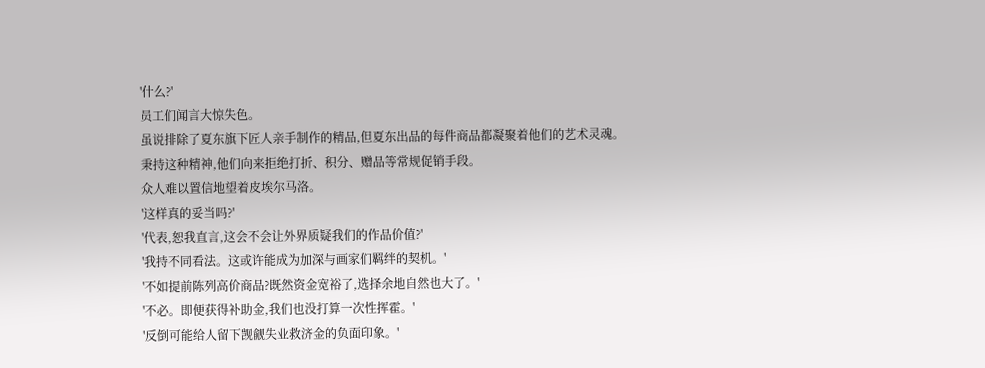'什么?'
员工们闻言大惊失色。
虽说排除了夏东旗下匠人亲手制作的精品,但夏东出品的每件商品都凝聚着他们的艺术灵魂。
秉持这种精神,他们向来拒绝打折、积分、赠品等常规促销手段。
众人难以置信地望着皮埃尔马洛。
'这样真的妥当吗?'
'代表,恕我直言,这会不会让外界质疑我们的作品价值?'
'我持不同看法。这或许能成为加深与画家们羁绊的契机。'
'不如提前陈列高价商品?既然资金宽裕了,选择余地自然也大了。'
'不必。即便获得补助金,我们也没打算一次性挥霍。'
'反倒可能给人留下觊觎失业救济金的负面印象。'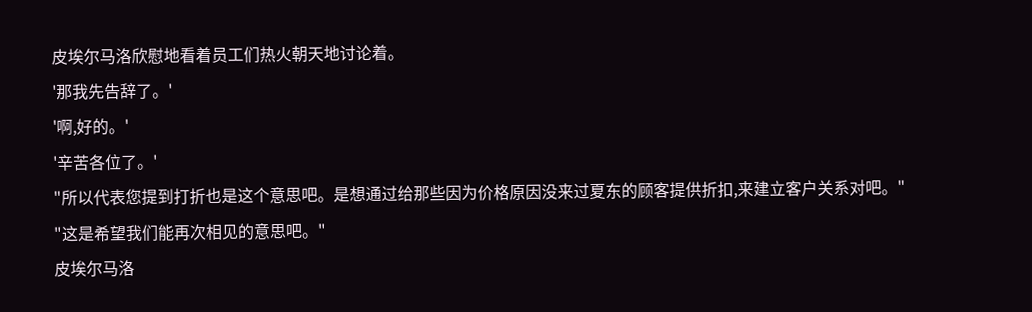皮埃尔马洛欣慰地看着员工们热火朝天地讨论着。
'那我先告辞了。'
'啊,好的。'
'辛苦各位了。'
"所以代表您提到打折也是这个意思吧。是想通过给那些因为价格原因没来过夏东的顾客提供折扣,来建立客户关系对吧。"
"这是希望我们能再次相见的意思吧。"
皮埃尔马洛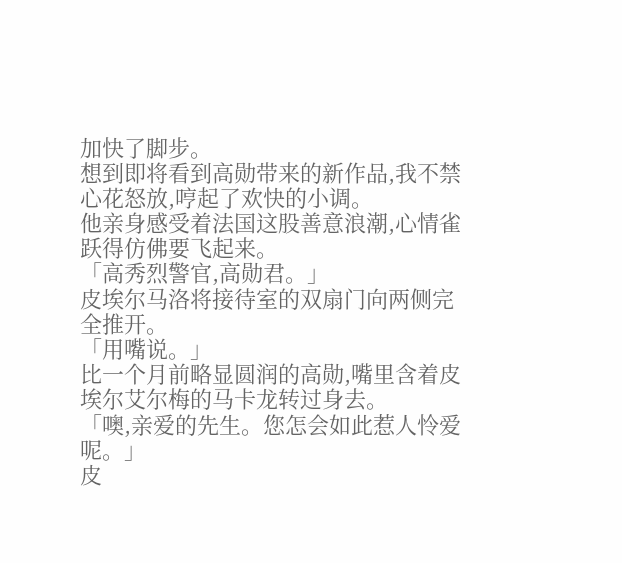加快了脚步。
想到即将看到高勋带来的新作品,我不禁心花怒放,哼起了欢快的小调。
他亲身感受着法国这股善意浪潮,心情雀跃得仿佛要飞起来。
「高秀烈警官,高勋君。」
皮埃尔马洛将接待室的双扇门向两侧完全推开。
「用嘴说。」
比一个月前略显圆润的高勋,嘴里含着皮埃尔艾尔梅的马卡龙转过身去。
「噢,亲爱的先生。您怎会如此惹人怜爱呢。」
皮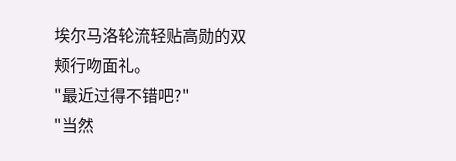埃尔马洛轮流轻贴高勋的双颊行吻面礼。
"最近过得不错吧?"
"当然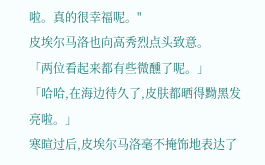啦。真的很幸福呢。"
皮埃尔马洛也向高秀烈点头致意。
「两位看起来都有些微醺了呢。」
「哈哈,在海边待久了,皮肤都晒得黝黑发亮啦。」
寒暄过后,皮埃尔马洛毫不掩饰地表达了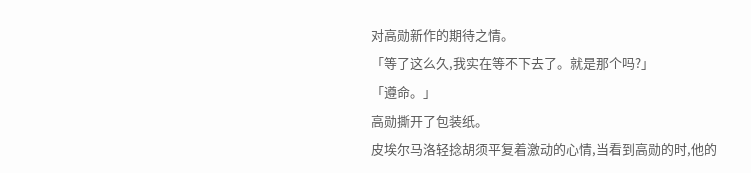对高勋新作的期待之情。
「等了这么久,我实在等不下去了。就是那个吗?」
「遵命。」
高勋撕开了包装纸。
皮埃尔马洛轻捻胡须平复着激动的心情,当看到高勋的时,他的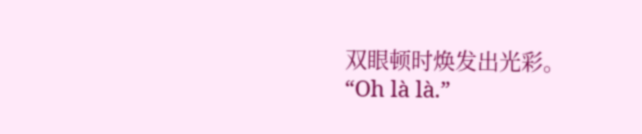双眼顿时焕发出光彩。
“Oh là là.”